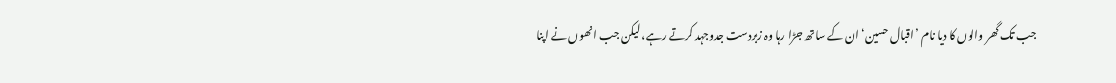جب تک گھر والوں کا دیا نام ’اقبال حسین‘ ان کے ساتھ جڑا رہا وہ زبردست جدوجہد کرتے رہے، لیکن جب انھوں نے اپنا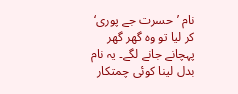نام ’حسرت جے پوری‘ کر لیا تو وہ گھر گھر پہچانے جانے لگے۔ یہ نام بدل لینا کوئی چمتکار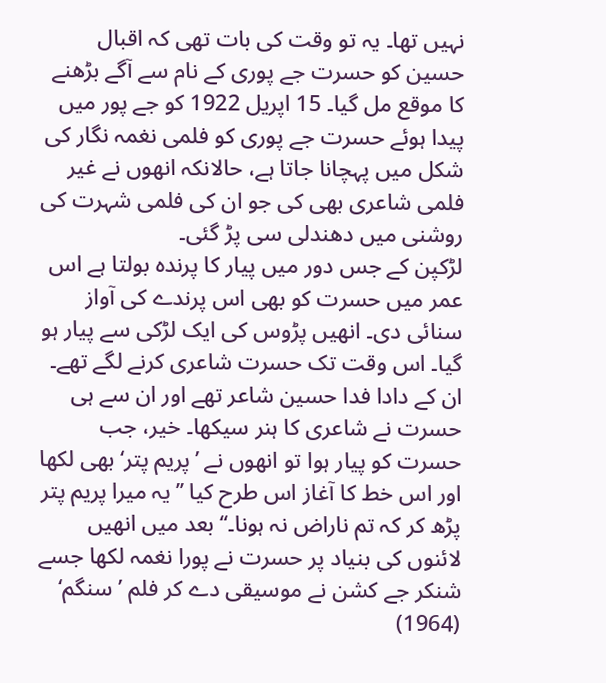نہیں تھا۔ یہ تو وقت کی بات تھی کہ اقبال حسین کو حسرت جے پوری کے نام سے آگے بڑھنے کا موقع مل گیا۔ 15 اپریل 1922 کو جے پور میں پیدا ہوئے حسرت جے پوری کو فلمی نغمہ نگار کی شکل میں پہچانا جاتا ہے، حالانکہ انھوں نے غیر فلمی شاعری بھی کی جو ان کی فلمی شہرت کی روشنی میں دھندلی سی پڑ گئی۔
لڑکپن کے جس دور میں پیار کا پرندہ بولتا ہے اس عمر میں حسرت کو بھی اس پرندے کی آواز سنائی دی۔ انھیں پڑوس کی ایک لڑکی سے پیار ہو گیا۔ اس وقت تک حسرت شاعری کرنے لگے تھے۔ ان کے دادا فدا حسین شاعر تھے اور ان سے ہی حسرت نے شاعری کا ہنر سیکھا۔ خیر، جب حسرت کو پیار ہوا تو انھوں نے ’پریم پتر‘ بھی لکھا اور اس خط کا آغاز اس طرح کیا ’’یہ میرا پریم پتر پڑھ کر کہ تم ناراض نہ ہونا۔‘‘ بعد میں انھیں لائنوں کی بنیاد پر حسرت نے پورا نغمہ لکھا جسے شنکر جے کشن نے موسیقی دے کر فلم ’سنگم‘ (1964)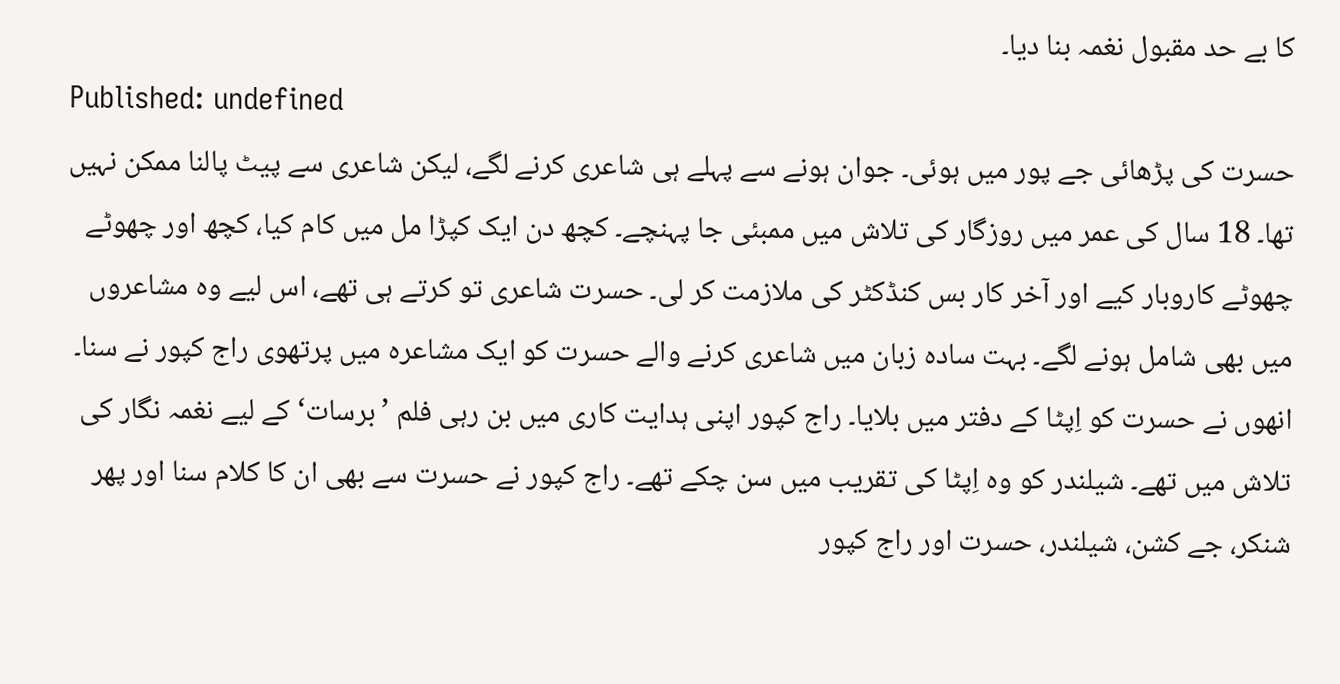کا بے حد مقبول نغمہ بنا دیا۔
Published: undefined
حسرت کی پڑھائی جے پور میں ہوئی۔ جوان ہونے سے پہلے ہی شاعری کرنے لگے، لیکن شاعری سے پیٹ پالنا ممکن نہیں تھا۔ 18 سال کی عمر میں روزگار کی تلاش میں ممبئی جا پہنچے۔ کچھ دن ایک کپڑا مل میں کام کیا، کچھ اور چھوٹے چھوٹے کاروبار کیے اور آخر کار بس کنڈکٹر کی ملازمت کر لی۔ حسرت شاعری تو کرتے ہی تھے، اس لیے وہ مشاعروں میں بھی شامل ہونے لگے۔ بہت سادہ زبان میں شاعری کرنے والے حسرت کو ایک مشاعرہ میں پرتھوی راج کپور نے سنا۔ انھوں نے حسرت کو اِپٹا کے دفتر میں بلایا۔ راج کپور اپنی ہدایت کاری میں بن رہی فلم ’برسات‘ کے لیے نغمہ نگار کی تلاش میں تھے۔ شیلندر کو وہ اِپٹا کی تقریب میں سن چکے تھے۔ راج کپور نے حسرت سے بھی ان کا کلام سنا اور پھر شنکر، جے کشن، شیلندر، حسرت اور راج کپور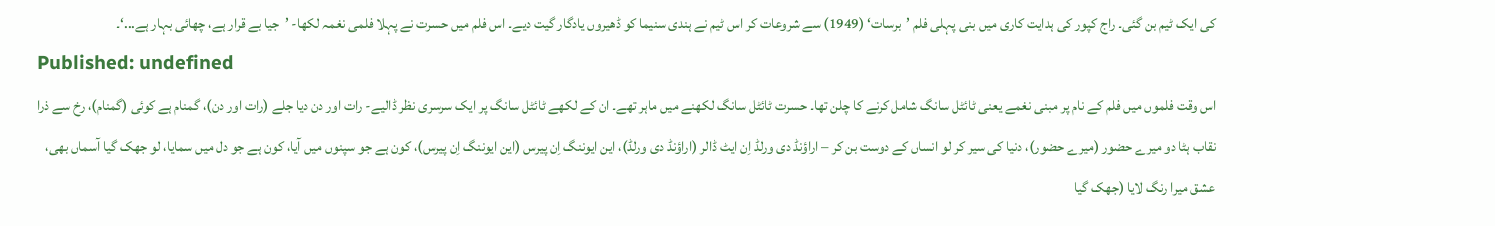کی ایک ٹیم بن گئی۔ راج کپور کی ہدایت کاری میں بنی پہلی فلم ’برسات‘ (1949) سے شروعات کر اس ٹیم نے ہندی سنیما کو ڈھیروں یادگار گیت دیے۔ اس فلم میں حسرت نے پہلا فلمی نغمہ لکھا- ’جیا بے قرار ہے، چھائی بہار ہے...‘۔
Published: undefined
اس وقت فلموں میں فلم کے نام پر مبنی نغمے یعنی ٹائٹل سانگ شامل کرنے کا چلن تھا۔ حسرت ٹائٹل سانگ لکھنے میں ماہر تھے۔ ان کے لکھے ٹائٹل سانگ پر ایک سرسری نظر ڈالیے- رات اور دن دیا جلے (رات اور دن)، گمنام ہے کوئی (گمنام)، رخ سے ذرا نقاب ہٹا دو میرے حضور (میرے حضور)، دنیا کی سیر کر لو انساں کے دوست بن کر – اراؤنڈ دی ورلڈ اِن ایٹ ڈالر (اراؤنڈ دی ورلڈ)، این ایوننگ اِن پیرس (این ایوننگ اِن پیرس)، کون ہے جو سپنوں میں آیا، کون ہے جو دل میں سمایا، لو جھک گیا آسماں بھی، عشق میرا رنگ لایا (جھک گیا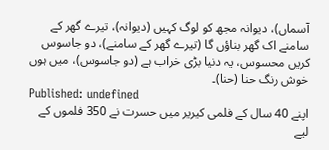آسماں)، دیوانہ مجھ کو لوگ کہیں (دیوانہ)، تیرے گھر کے سامنے اک گھر بناؤں گا (تیرے گھر کے سامنے)، دو جاسوس کریں محسوس، یہ دنیا بڑی خراب ہے (دو جاسوس)، میں ہوں خوش رنگ حنا (حنا)۔
Published: undefined
اپنے 40 سال کے فلمی کیریر میں حسرت نے 350 فلموں کے لیے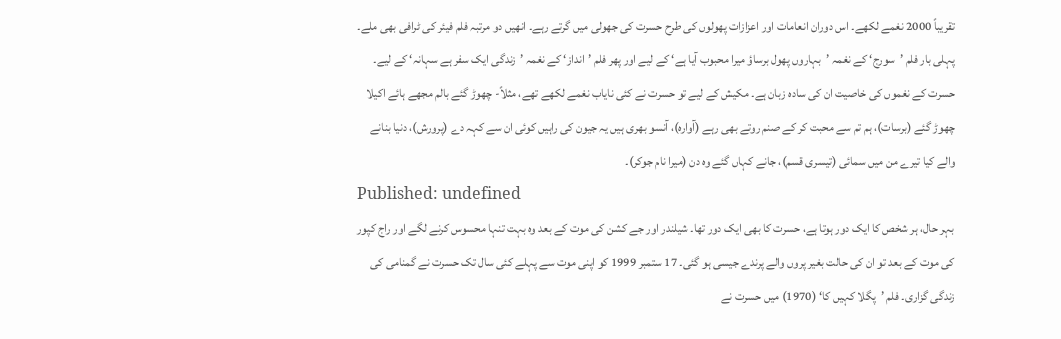تقریباً 2000 نغمے لکھے۔ اس دوران انعامات اور اعزازات پھولوں کی طرح حسرت کی جھولی میں گرتے رہے۔ انھیں دو مرتبہ فلم فیئر کی ٹرافی بھی ملے۔ پہلی بار فلم ’سورج‘ کے نغمہ ’بہاروں پھول برساؤ میرا محبوب آیا ہے‘ کے لیے اور پھر فلم ’انداز‘ کے نغمہ ’زندگی ایک سفر ہے سہانہ‘ کے لیے۔ حسرت کے نغموں کی خاصیت ان کی سادہ زبان ہے۔ مکیش کے لیے تو حسرت نے کئی نایاب نغمے لکھے تھے، مثلاً- چھوڑ گئے بالم مجھے ہائے اکیلا چھوڑ گئے (برسات)، ہم تم سے محبت کر کے صنم روتے بھی رہے (آوارہ)، آنسو بھری ہیں یہ جیون کی راہیں کوئی ان سے کہہ دے (پرورش)، دنیا بنانے والے کیا تیرے من میں سمائی (تیسری قسم)، جانے کہاں گئے وہ دن (میرا نام جوکر)۔
Published: undefined
بہر حال، ہر شخص کا ایک دور ہوتا ہے، حسرت کا بھی ایک دور تھا۔ شیلندر اور جے کشن کی موت کے بعد وہ بہت تنہا محسوس کرنے لگے اور راج کپور کی موت کے بعد تو ان کی حالت بغیر پروں والے پرندے جیسی ہو گئی۔ 17 ستمبر 1999 کو اپنی موت سے پہلے کئی سال تک حسرت نے گمنامی کی زندگی گزاری۔ فلم ’پگلا کہیں کا‘ (1970) میں حسرت نے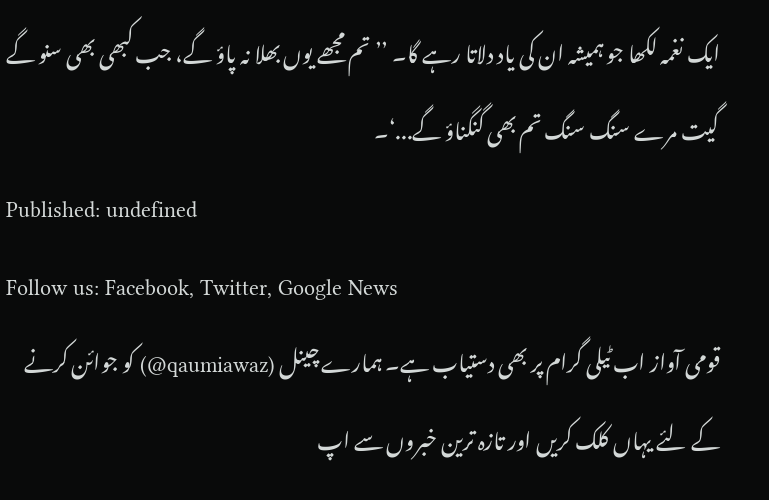ایک نغمہ لکھا جو ہمیشہ ان کی یاد دلاتا رہے گا۔ ’’تم مجھے یوں بھلا نہ پاؤ گے، جب کبھی بھی سنو گے گیت مرے سنگ سنگ تم بھی گنگناؤ گے...‘۔
Published: undefined
Follow us: Facebook, Twitter, Google News
قومی آواز اب ٹیلی گرام پر بھی دستیاب ہے۔ ہمارے چینل (qaumiawaz@) کو جوائن کرنے کے لئے یہاں کلک کریں اور تازہ ترین خبروں سے اپ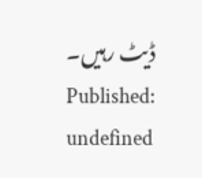ڈیٹ رہیں۔
Published: undefined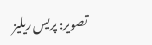تصویر: پریس ریلیز